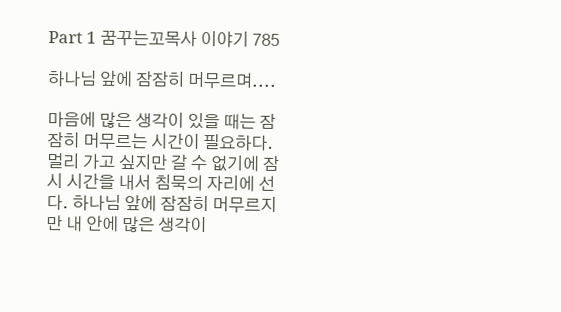Part 1 꿈꾸는꼬목사 이야기 785

하나님 앞에 잠잠히 머무르며....

마음에 많은 생각이 있을 때는 잠잠히 머무르는 시간이 필요하다. 멀리 가고 싶지만 갈 수 없기에 잠시 시간을 내서 침묵의 자리에 선다. 하나님 앞에 잠잠히 머무르지만 내 안에 많은 생각이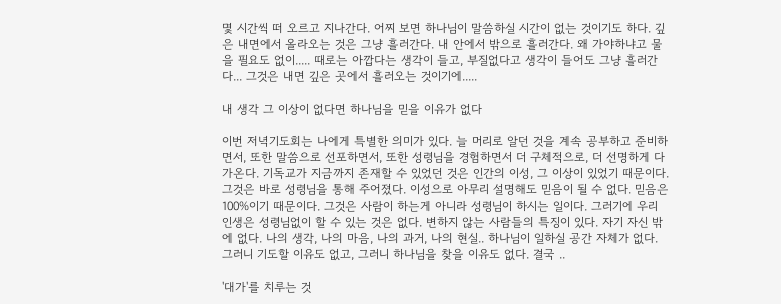몇 시간씩 떠 오르고 지나간다. 어찌 보면 하나님이 말씀하실 시간이 없는 것이기도 하다. 깊은 내면에서 올라오는 것은 그냥 흘러간다. 내 안에서 밖으로 흘러간다. 왜 가야하냐고 물을 필요도 없이..... 때로는 아깝다는 생각이 들고, 부질없다고 생각이 들어도 그냥 흘러간다... 그것은 내면 깊은 곳에서 흘러오는 것이기에.....

내 생각 그 이상이 없다면 하나님을 믿을 이유가 없다

이번 저녁기도회는 나에게 특별한 의미가 있다. 늘 머리로 알던 것을 계속 공부하고 준비하면서, 또한 말씀으로 선포하면서, 또한 성령님을 경험하면서 더 구체적으로, 더 선명하게 다가온다. 기독교가 지금까지 존재할 수 있었던 것은 인간의 이성, 그 이상이 있었기 때문이다. 그것은 바로 성령님을 통해 주어졌다. 이성으로 아무리 설명해도 믿음이 될 수 없다. 믿음은 100%이기 때문이다. 그것은 사람이 하는게 아니라 성령님이 하시는 일이다. 그러기에 우리 인생은 성령님없이 할 수 있는 것은 없다. 변하지 않는 사람들의 특징이 있다. 자기 자신 밖에 없다. 나의 생각, 나의 마음, 나의 과거, 나의 현실.. 하나님이 일하실 공간 자체가 없다. 그러니 기도할 이유도 없고, 그러니 하나님을 찾을 이유도 없다. 결국 ..

'대가'를 치루는 것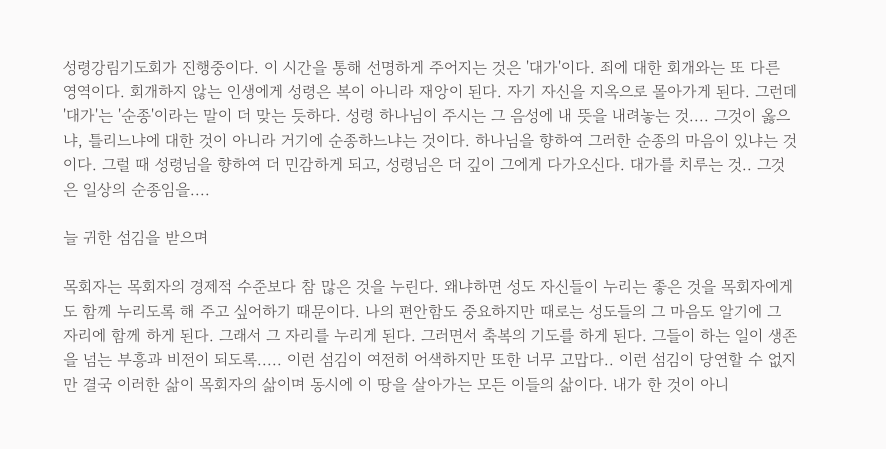성령강림기도회가 진행중이다. 이 시간을 통해 선명하게 주어지는 것은 '대가'이다. 죄에 대한 회개와는 또 다른 영역이다. 회개하지 않는 인생에게 성령은 복이 아니라 재앙이 된다. 자기 자신을 지옥으로 몰아가게 된다. 그런데 '대가'는 '순종'이라는 말이 더 맞는 듯하다. 성령 하나님이 주시는 그 음성에 내 뜻을 내려놓는 것.... 그것이 옳으냐, 틀리느냐에 대한 것이 아니라 거기에 순종하느냐는 것이다. 하나님을 향하여 그러한 순종의 마음이 있냐는 것이다. 그럴 때 성령님을 향하여 더 민감하게 되고, 성령님은 더 깊이 그에게 다가오신다. 대가를 치루는 것.. 그것은 일상의 순종임을....

늘 귀한 섬김을 받으며

목회자는 목회자의 경제적 수준보다 참 많은 것을 누린다. 왜냐하면 성도 자신들이 누리는 좋은 것을 목회자에게도 함께 누리도록 해 주고 싶어하기 때문이다. 나의 편안함도 중요하지만 때로는 성도들의 그 마음도 알기에 그 자리에 함께 하게 된다. 그래서 그 자리를 누리게 된다. 그러면서 축복의 기도를 하게 된다. 그들이 하는 일이 생존을 넘는 부흥과 비전이 되도록..... 이런 섬김이 여전히 어색하지만 또한 너무 고맙다.. 이런 섬김이 당연할 수 없지만 결국 이러한 삶이 목회자의 삶이며 동시에 이 땅을 살아가는 모든 이들의 삶이다. 내가 한 것이 아니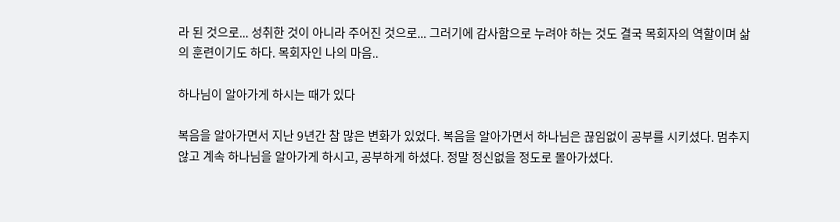라 된 것으로... 성취한 것이 아니라 주어진 것으로... 그러기에 감사함으로 누려야 하는 것도 결국 목회자의 역할이며 삶의 훈련이기도 하다. 목회자인 나의 마음..

하나님이 알아가게 하시는 때가 있다

복음을 알아가면서 지난 9년간 참 많은 변화가 있었다. 복음을 알아가면서 하나님은 끊임없이 공부를 시키셨다. 멈추지 않고 계속 하나님을 알아가게 하시고, 공부하게 하셨다. 정말 정신없을 정도로 몰아가셨다.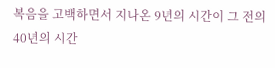복음을 고백하면서 지나온 9년의 시간이 그 전의 40년의 시간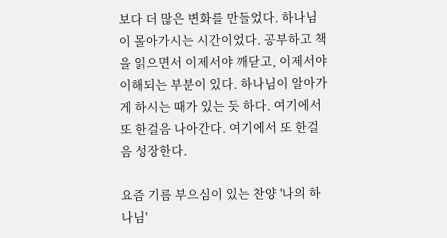보다 더 많은 변화를 만들었다. 하나님이 몰아가시는 시간이었다. 공부하고 책을 읽으면서 이제서야 깨닫고, 이제서야 이해되는 부분이 있다. 하나님이 알아가게 하시는 때가 있는 듯 하다. 여기에서 또 한걸음 나아간다. 여기에서 또 한걸음 성장한다.

요즘 기름 부으심이 있는 찬양 '나의 하나님'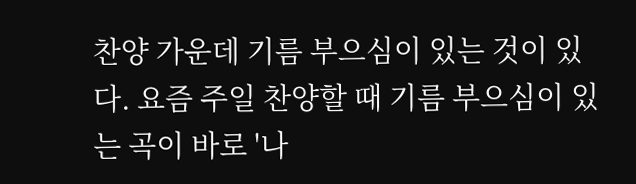찬양 가운데 기름 부으심이 있는 것이 있다. 요즘 주일 찬양할 때 기름 부으심이 있는 곡이 바로 '나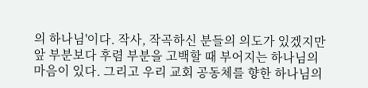의 하나님'이다. 작사, 작곡하신 분들의 의도가 있겠지만 앞 부분보다 후렴 부분을 고백할 때 부어지는 하나님의 마음이 있다. 그리고 우리 교회 공동체를 향한 하나님의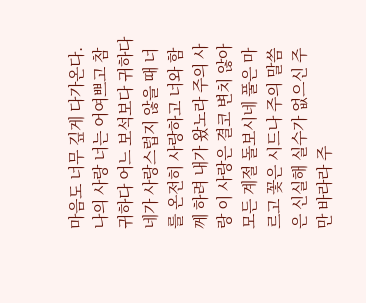마음도 너무 깊게 다가온다. 나의 사랑 너는 어여쁘고 참 귀하다 어느 보석보다 귀하다 네가 사랑스럽지 않을 때 너를 온전히 사랑하고 너와 함께 하려 내가 왔노라 주의 사랑 이 사랑은 결코 변치 않아 모든 계절 돌보시네 풀은 마르고 꽃은 시드나 주의 말씀은 신실해 실수가 없으신 주만 바라라 주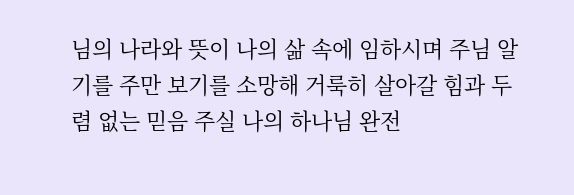님의 나라와 뜻이 나의 삶 속에 임하시며 주님 알기를 주만 보기를 소망해 거룩히 살아갈 힘과 두렴 없는 믿음 주실 나의 하나님 완전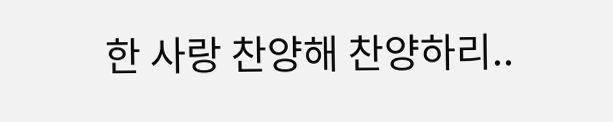한 사랑 찬양해 찬양하리..